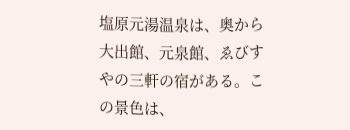塩原元湯温泉は、奥から大出館、元泉館、ゑびすやの三軒の宿がある。この景色は、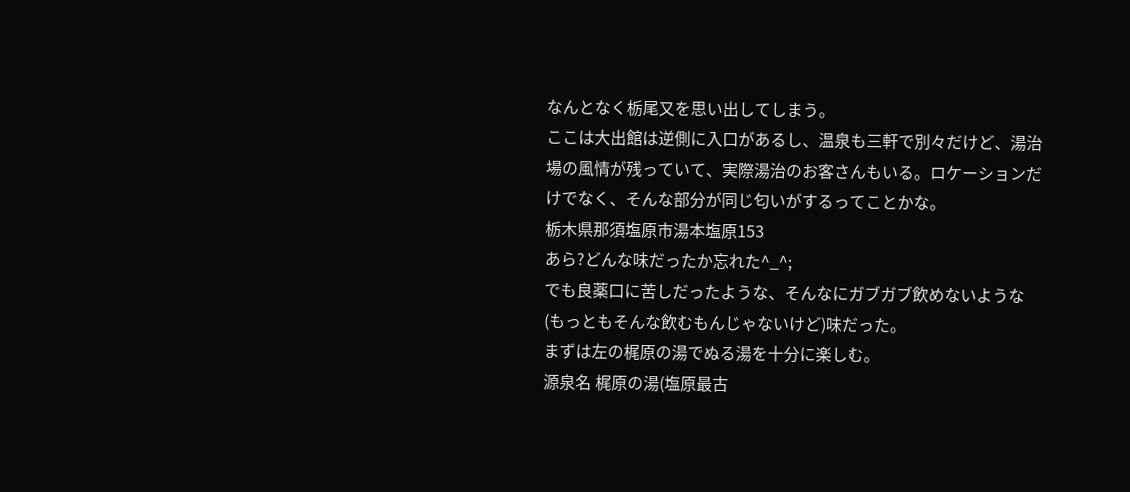なんとなく栃尾又を思い出してしまう。
ここは大出館は逆側に入口があるし、温泉も三軒で別々だけど、湯治場の風情が残っていて、実際湯治のお客さんもいる。ロケーションだけでなく、そんな部分が同じ匂いがするってことかな。
栃木県那須塩原市湯本塩原153
あら?どんな味だったか忘れた^_^;
でも良薬口に苦しだったような、そんなにガブガブ飲めないような(もっともそんな飲むもんじゃないけど)味だった。
まずは左の梶原の湯でぬる湯を十分に楽しむ。
源泉名 梶原の湯(塩原最古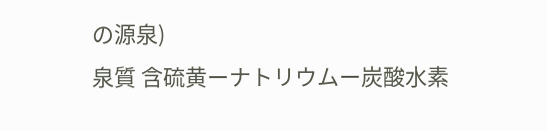の源泉)
泉質 含硫黄ーナトリウムー炭酸水素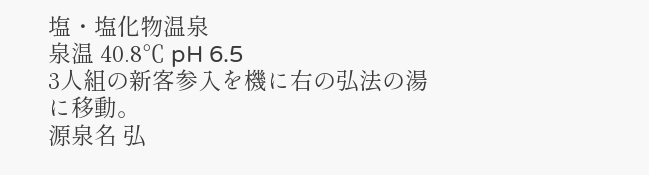塩・塩化物温泉
泉温 40.8℃ pH 6.5
3人組の新客参入を機に右の弘法の湯に移動。
源泉名 弘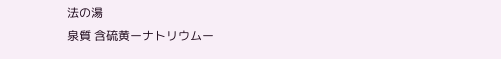法の湯
泉質 含硫黄ーナトリウムー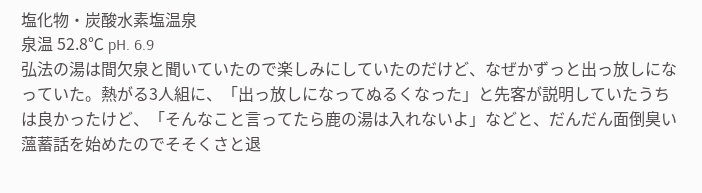塩化物・炭酸水素塩温泉
泉温 52.8℃ pH. 6.9
弘法の湯は間欠泉と聞いていたので楽しみにしていたのだけど、なぜかずっと出っ放しになっていた。熱がる3人組に、「出っ放しになってぬるくなった」と先客が説明していたうちは良かったけど、「そんなこと言ってたら鹿の湯は入れないよ」などと、だんだん面倒臭い薀蓄話を始めたのでそそくさと退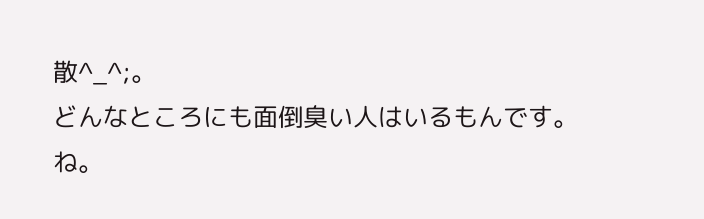散^_^;。
どんなところにも面倒臭い人はいるもんです。
ね。